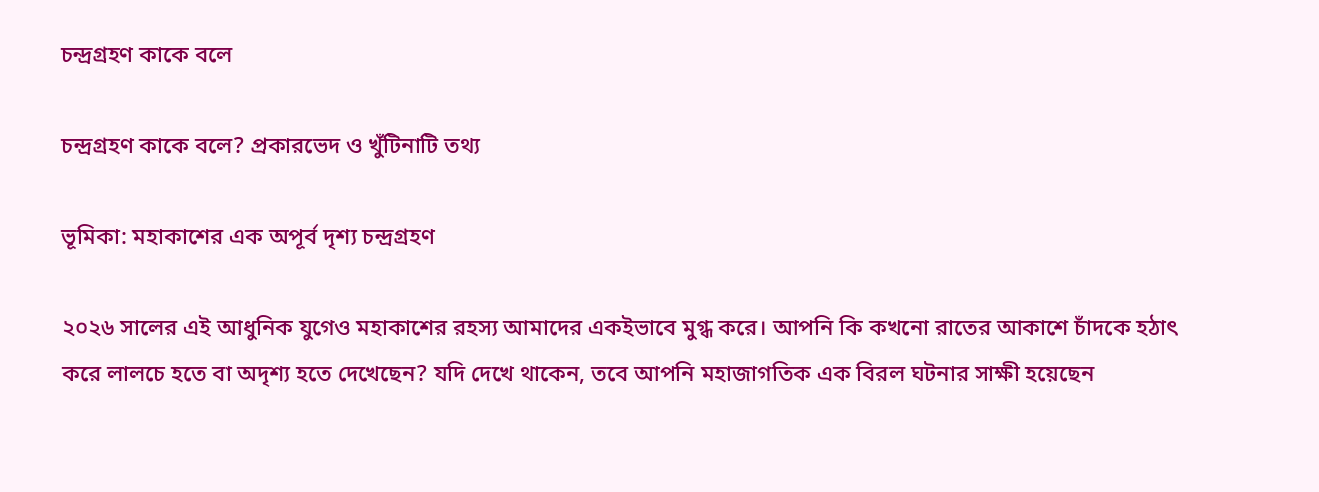চন্দ্রগ্রহণ কাকে বলে

চন্দ্রগ্রহণ কাকে বলে? প্রকারভেদ ও খুঁটিনাটি তথ্য

ভূমিকা: মহাকাশের এক অপূর্ব দৃশ্য চন্দ্রগ্রহণ

২০২৬ সালের এই আধুনিক যুগেও মহাকাশের রহস্য আমাদের একইভাবে মুগ্ধ করে। আপনি কি কখনো রাতের আকাশে চাঁদকে হঠাৎ করে লালচে হতে বা অদৃশ্য হতে দেখেছেন? যদি দেখে থাকেন, তবে আপনি মহাজাগতিক এক বিরল ঘটনার সাক্ষী হয়েছেন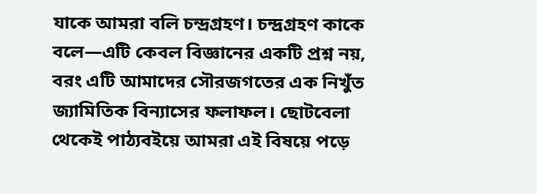যাকে আমরা বলি চন্দ্রগ্রহণ। চন্দ্রগ্রহণ কাকে বলে—এটি কেবল বিজ্ঞানের একটি প্রশ্ন নয়, বরং এটি আমাদের সৌরজগতের এক নিখুঁত জ্যামিতিক বিন্যাসের ফলাফল। ছোটবেলা থেকেই পাঠ্যবইয়ে আমরা এই বিষয়ে পড়ে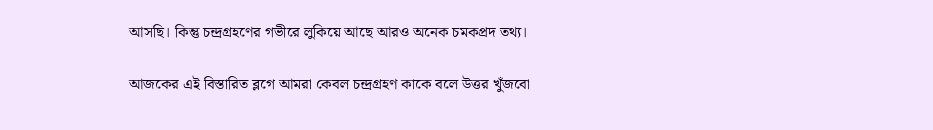আসছি। কিন্তু চন্দ্রগ্রহণের গভীরে লুকিয়ে আছে আরও অনেক চমকপ্রদ তথ্য।

আজকের এই বিস্তারিত ব্লগে আমরা কেবল চন্দ্রগ্রহণ কাকে বলে উত্তর খুঁজবো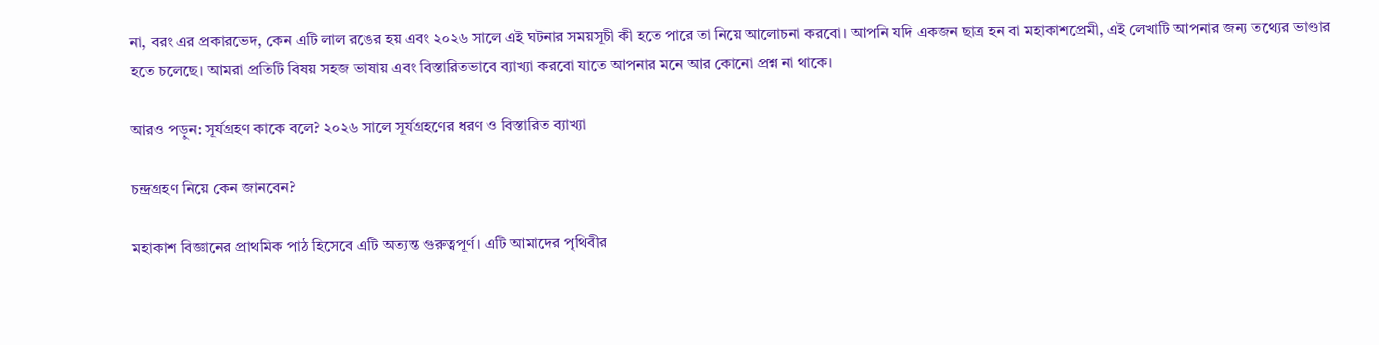না, বরং এর প্রকারভেদ, কেন এটি লাল রঙের হয় এবং ২০২৬ সালে এই ঘটনার সময়সূচী কী হতে পারে তা নিয়ে আলোচনা করবো। আপনি যদি একজন ছাত্র হন বা মহাকাশপ্রেমী, এই লেখাটি আপনার জন্য তথ্যের ভাণ্ডার হতে চলেছে। আমরা প্রতিটি বিষয় সহজ ভাষায় এবং বিস্তারিতভাবে ব্যাখ্যা করবো যাতে আপনার মনে আর কোনো প্রশ্ন না থাকে।

আরও পড়ুন: সূর্যগ্রহণ কাকে বলে? ২০২৬ সালে সূর্যগ্রহণের ধরণ ও বিস্তারিত ব্যাখ্যা

চন্দ্রগ্রহণ নিয়ে কেন জানবেন?

মহাকাশ বিজ্ঞানের প্রাথমিক পাঠ হিসেবে এটি অত্যন্ত গুরুত্বপূর্ণ। এটি আমাদের পৃথিবীর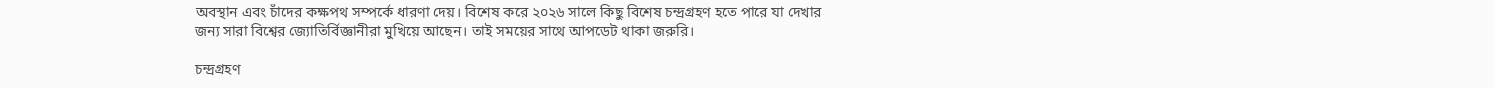অবস্থান এবং চাঁদের কক্ষপথ সম্পর্কে ধারণা দেয়। বিশেষ করে ২০২৬ সালে কিছু বিশেষ চন্দ্রগ্রহণ হতে পারে যা দেখার জন্য সারা বিশ্বের জ্যোতির্বিজ্ঞানীরা মুখিয়ে আছেন। তাই সময়ের সাথে আপডেট থাকা জরুরি।

চন্দ্রগ্রহণ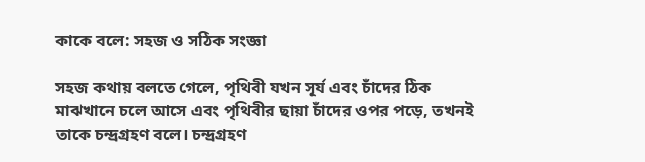কাকে বলে: সহজ ও সঠিক সংজ্ঞা

সহজ কথায় বলতে গেলে, পৃথিবী যখন সূর্য এবং চাঁদের ঠিক মাঝখানে চলে আসে এবং পৃথিবীর ছায়া চাঁদের ওপর পড়ে, তখনই তাকে চন্দ্রগ্রহণ বলে। চন্দ্রগ্রহণ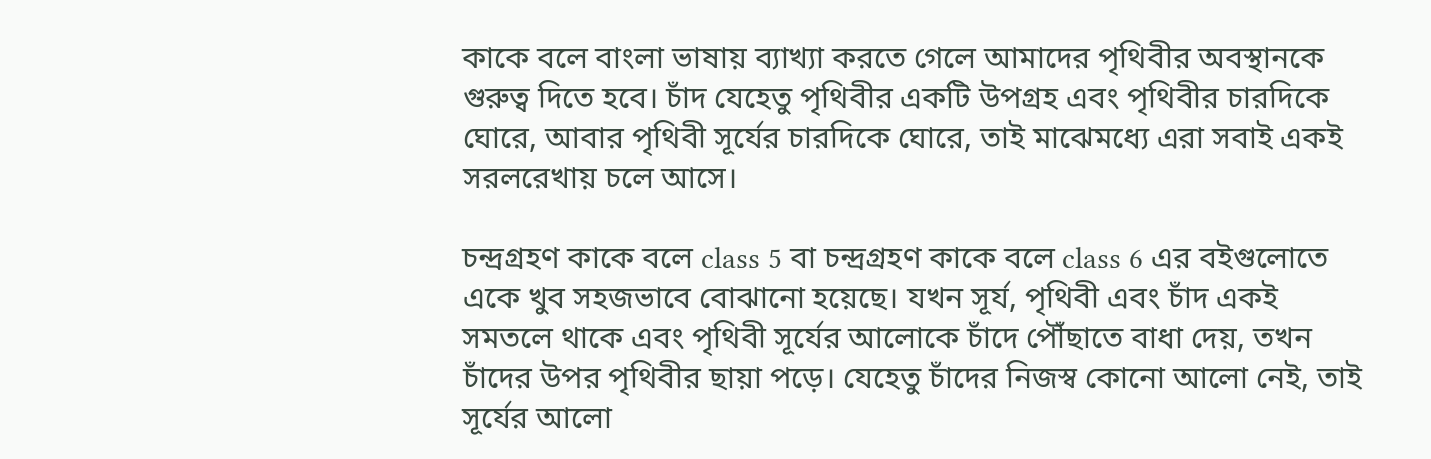কাকে বলে বাংলা ভাষায় ব্যাখ্যা করতে গেলে আমাদের পৃথিবীর অবস্থানকে গুরুত্ব দিতে হবে। চাঁদ যেহেতু পৃথিবীর একটি উপগ্রহ এবং পৃথিবীর চারদিকে ঘোরে, আবার পৃথিবী সূর্যের চারদিকে ঘোরে, তাই মাঝেমধ্যে এরা সবাই একই সরলরেখায় চলে আসে।

চন্দ্রগ্রহণ কাকে বলে class 5 বা চন্দ্রগ্রহণ কাকে বলে class 6 এর বইগুলোতে একে খুব সহজভাবে বোঝানো হয়েছে। যখন সূর্য, পৃথিবী এবং চাঁদ একই সমতলে থাকে এবং পৃথিবী সূর্যের আলোকে চাঁদে পৌঁছাতে বাধা দেয়, তখন চাঁদের উপর পৃথিবীর ছায়া পড়ে। যেহেতু চাঁদের নিজস্ব কোনো আলো নেই, তাই সূর্যের আলো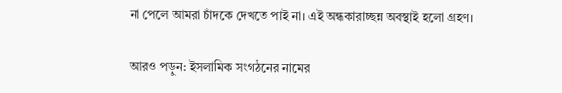না পেলে আমরা চাঁদকে দেখতে পাই না। এই অন্ধকারাচ্ছন্ন অবস্থাই হলো গ্রহণ।

আরও পড়ুন: ইসলামিক সংগঠনের নামের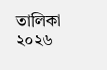তালিকা ২০২৬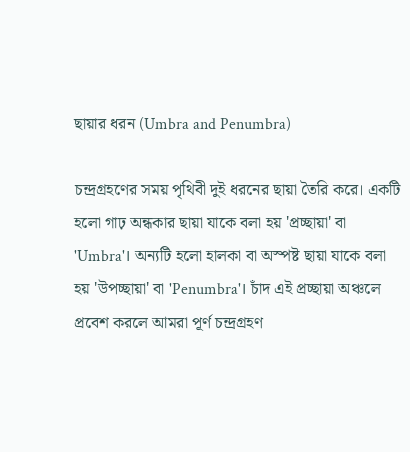ছায়ার ধরন (Umbra and Penumbra)

চন্দ্রগ্রহণের সময় পৃথিবী দুই ধরনের ছায়া তৈরি করে। একটি হলো গাঢ় অন্ধকার ছায়া যাকে বলা হয় 'প্রচ্ছায়া' বা 'Umbra'। অন্যটি হলো হালকা বা অস্পষ্ট ছায়া যাকে বলা হয় 'উপচ্ছায়া' বা 'Penumbra'। চাঁদ এই প্রচ্ছায়া অঞ্চলে প্রবেশ করলে আমরা পূর্ণ চন্দ্রগ্রহণ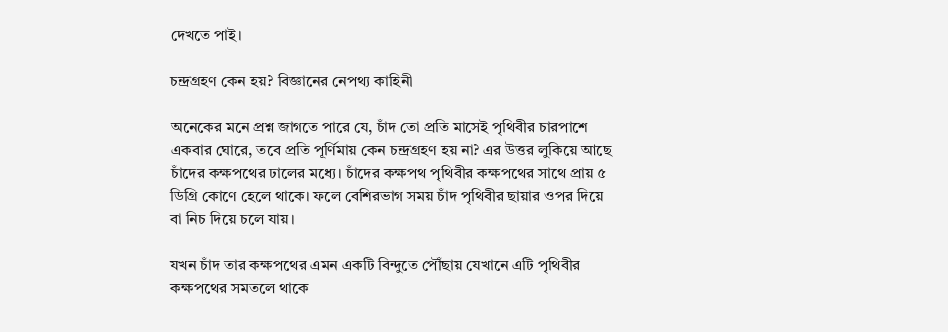দেখতে পাই।

চন্দ্রগ্রহণ কেন হয়? বিজ্ঞানের নেপথ্য কাহিনী

অনেকের মনে প্রশ্ন জাগতে পারে যে, চাঁদ তো প্রতি মাসেই পৃথিবীর চারপাশে একবার ঘোরে, তবে প্রতি পূর্ণিমায় কেন চন্দ্রগ্রহণ হয় না? এর উত্তর লুকিয়ে আছে চাঁদের কক্ষপথের ঢালের মধ্যে। চাঁদের কক্ষপথ পৃথিবীর কক্ষপথের সাথে প্রায় ৫ ডিগ্রি কোণে হেলে থাকে। ফলে বেশিরভাগ সময় চাঁদ পৃথিবীর ছায়ার ওপর দিয়ে বা নিচ দিয়ে চলে যায়।

যখন চাঁদ তার কক্ষপথের এমন একটি বিন্দুতে পৌঁছায় যেখানে এটি পৃথিবীর কক্ষপথের সমতলে থাকে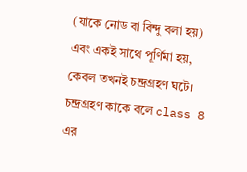(যাকে নোড বা বিন্দু বলা হয়) এবং একই সাথে পূর্ণিমা হয়, কেবল তখনই চন্দ্রগ্রহণ ঘটে। চন্দ্রগ্রহণ কাকে বলে class 8 এর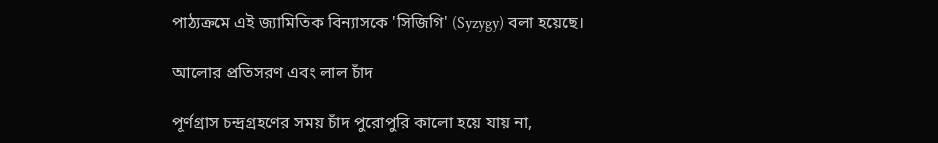পাঠ্যক্রমে এই জ্যামিতিক বিন্যাসকে 'সিজিগি' (Syzygy) বলা হয়েছে।

আলোর প্রতিসরণ এবং লাল চাঁদ

পূর্ণগ্রাস চন্দ্রগ্রহণের সময় চাঁদ পুরোপুরি কালো হয়ে যায় না,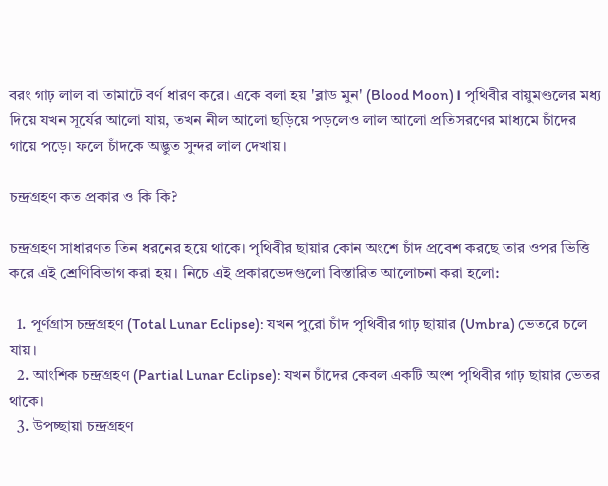বরং গাঢ় লাল বা তামাটে বর্ণ ধারণ করে। একে বলা হয় 'ব্লাড মুন' (Blood Moon)। পৃথিবীর বায়ুমণ্ডলের মধ্য দিয়ে যখন সূর্যের আলো যায়, তখন নীল আলো ছড়িয়ে পড়লেও লাল আলো প্রতিসরণের মাধ্যমে চাঁদের গায়ে পড়ে। ফলে চাঁদকে অদ্ভুত সুন্দর লাল দেখায়।

চন্দ্রগ্রহণ কত প্রকার ও কি কি?

চন্দ্রগ্রহণ সাধারণত তিন ধরনের হয়ে থাকে। পৃথিবীর ছায়ার কোন অংশে চাঁদ প্রবেশ করছে তার ওপর ভিত্তি করে এই শ্রেণিবিভাগ করা হয়। নিচে এই প্রকারভেদগুলো বিস্তারিত আলোচনা করা হলো:

  1. পূর্ণগ্রাস চন্দ্রগ্রহণ (Total Lunar Eclipse): যখন পুরো চাঁদ পৃথিবীর গাঢ় ছায়ার (Umbra) ভেতরে চলে যায়।
  2. আংশিক চন্দ্রগ্রহণ (Partial Lunar Eclipse): যখন চাঁদের কেবল একটি অংশ পৃথিবীর গাঢ় ছায়ার ভেতর থাকে।
  3. উপচ্ছায়া চন্দ্রগ্রহণ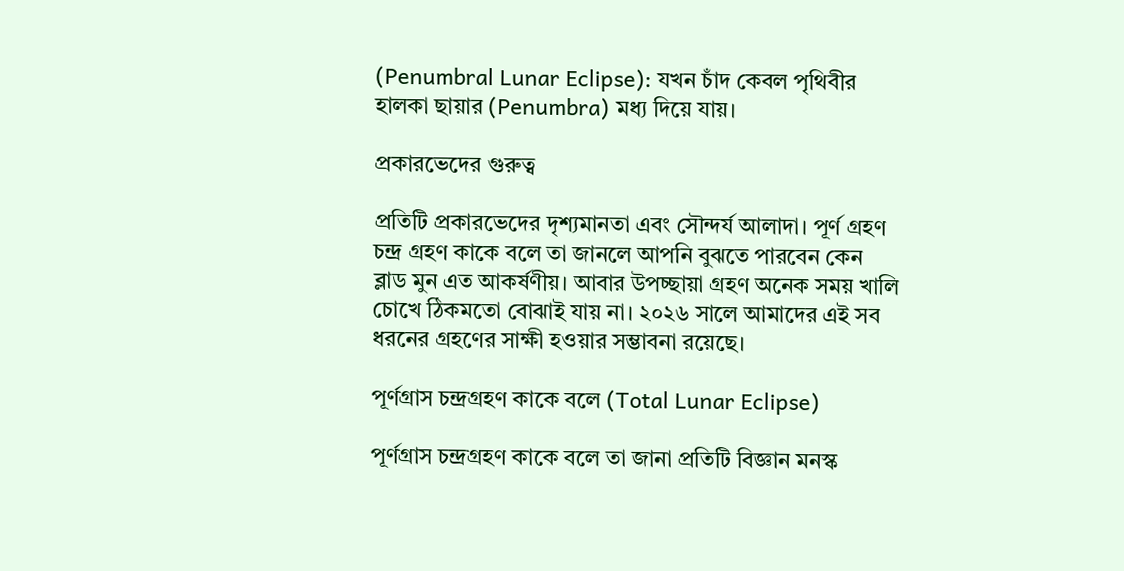(Penumbral Lunar Eclipse): যখন চাঁদ কেবল পৃথিবীর হালকা ছায়ার (Penumbra) মধ্য দিয়ে যায়।

প্রকারভেদের গুরুত্ব

প্রতিটি প্রকারভেদের দৃশ্যমানতা এবং সৌন্দর্য আলাদা। পূর্ণ গ্রহণ চন্দ্র গ্রহণ কাকে বলে তা জানলে আপনি বুঝতে পারবেন কেন ব্লাড মুন এত আকর্ষণীয়। আবার উপচ্ছায়া গ্রহণ অনেক সময় খালি চোখে ঠিকমতো বোঝাই যায় না। ২০২৬ সালে আমাদের এই সব ধরনের গ্রহণের সাক্ষী হওয়ার সম্ভাবনা রয়েছে।

পূর্ণগ্রাস চন্দ্রগ্রহণ কাকে বলে (Total Lunar Eclipse)

পূর্ণগ্রাস চন্দ্রগ্রহণ কাকে বলে তা জানা প্রতিটি বিজ্ঞান মনস্ক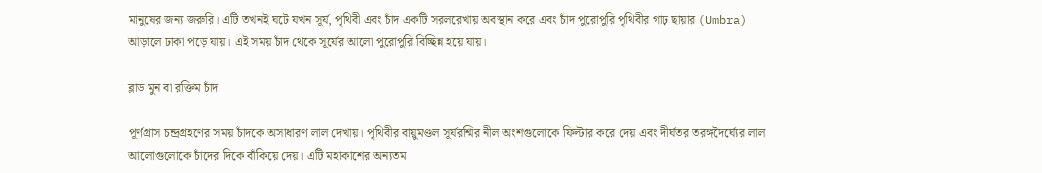মানুষের জন্য জরুরি। এটি তখনই ঘটে যখন সূর্য, পৃথিবী এবং চাঁদ একটি সরলরেখায় অবস্থান করে এবং চাঁদ পুরোপুরি পৃথিবীর গাঢ় ছায়ার (Umbra) আড়ালে ঢাকা পড়ে যায়। এই সময় চাঁদ থেকে সূর্যের আলো পুরোপুরি বিচ্ছিন্ন হয়ে যায়।

ব্লাড মুন বা রক্তিম চাঁদ

পূর্ণগ্রাস চন্দ্রগ্রহণের সময় চাঁদকে অসাধারণ লাল দেখায়। পৃথিবীর বায়ুমণ্ডল সূর্যরশ্মির নীল অংশগুলোকে ফিল্টার করে দেয় এবং দীর্ঘতর তরঙ্গদৈর্ঘ্যের লাল আলোগুলোকে চাঁদের দিকে বাঁকিয়ে দেয়। এটি মহাকাশের অন্যতম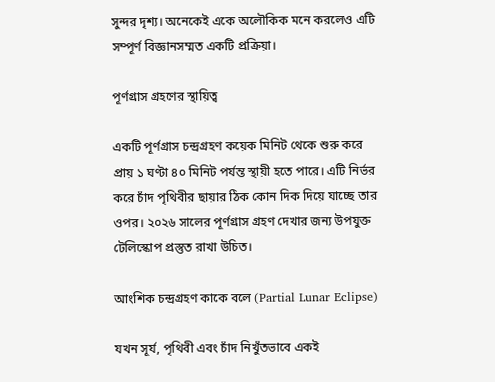সুন্দর দৃশ্য। অনেকেই একে অলৌকিক মনে করলেও এটি সম্পূর্ণ বিজ্ঞানসম্মত একটি প্রক্রিয়া।

পূর্ণগ্রাস গ্রহণের স্থায়িত্ব

একটি পূর্ণগ্রাস চন্দ্রগ্রহণ কয়েক মিনিট থেকে শুরু করে প্রায় ১ ঘণ্টা ৪০ মিনিট পর্যন্ত স্থায়ী হতে পারে। এটি নির্ভর করে চাঁদ পৃথিবীর ছায়ার ঠিক কোন দিক দিয়ে যাচ্ছে তার ওপর। ২০২৬ সালের পূর্ণগ্রাস গ্রহণ দেখার জন্য উপযুক্ত টেলিস্কোপ প্রস্তুত রাখা উচিত।

আংশিক চন্দ্রগ্রহণ কাকে বলে (Partial Lunar Eclipse)

যখন সূর্য, পৃথিবী এবং চাঁদ নিখুঁতভাবে একই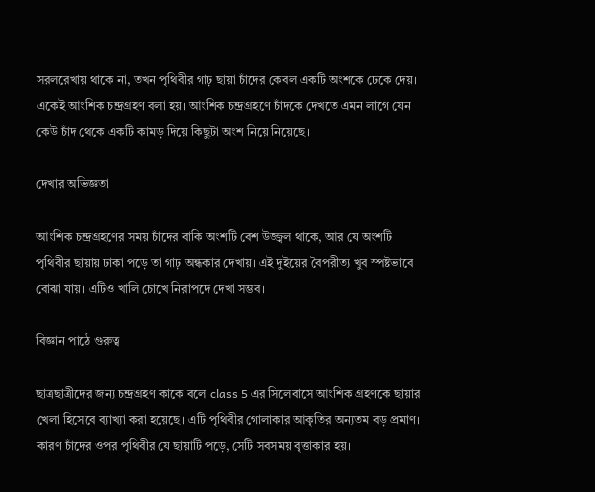সরলরেখায় থাকে না, তখন পৃথিবীর গাঢ় ছায়া চাঁদের কেবল একটি অংশকে ঢেকে দেয়। একেই আংশিক চন্দ্রগ্রহণ বলা হয়। আংশিক চন্দ্রগ্রহণে চাঁদকে দেখতে এমন লাগে যেন কেউ চাঁদ থেকে একটি কামড় দিয়ে কিছুটা অংশ নিয়ে নিয়েছে।

দেখার অভিজ্ঞতা

আংশিক চন্দ্রগ্রহণের সময় চাঁদের বাকি অংশটি বেশ উজ্জ্বল থাকে, আর যে অংশটি পৃথিবীর ছায়ায় ঢাকা পড়ে তা গাঢ় অন্ধকার দেখায়। এই দুইয়ের বৈপরীত্য খুব স্পষ্টভাবে বোঝা যায়। এটিও খালি চোখে নিরাপদে দেখা সম্ভব।

বিজ্ঞান পাঠে গুরুত্ব

ছাত্রছাত্রীদের জন্য চন্দ্রগ্রহণ কাকে বলে class 5 এর সিলেবাসে আংশিক গ্রহণকে ছায়ার খেলা হিসেবে ব্যাখ্যা করা হয়েছে। এটি পৃথিবীর গোলাকার আকৃতির অন্যতম বড় প্রমাণ। কারণ চাঁদের ওপর পৃথিবীর যে ছায়াটি পড়ে, সেটি সবসময় বৃত্তাকার হয়।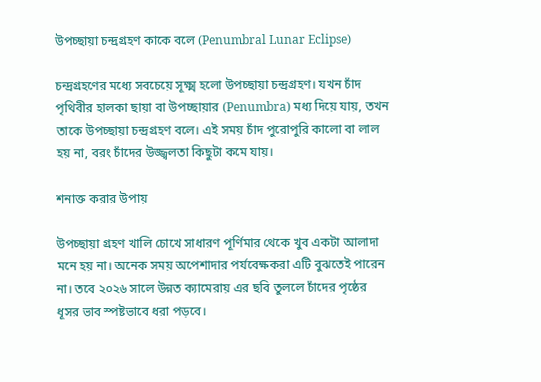উপচ্ছায়া চন্দ্রগ্রহণ কাকে বলে (Penumbral Lunar Eclipse)

চন্দ্রগ্রহণের মধ্যে সবচেয়ে সূক্ষ্ম হলো উপচ্ছায়া চন্দ্রগ্রহণ। যখন চাঁদ পৃথিবীর হালকা ছায়া বা উপচ্ছায়ার (Penumbra) মধ্য দিয়ে যায়, তখন তাকে উপচ্ছায়া চন্দ্রগ্রহণ বলে। এই সময় চাঁদ পুরোপুরি কালো বা লাল হয় না, বরং চাঁদের উজ্জ্বলতা কিছুটা কমে যায়।

শনাক্ত করার উপায়

উপচ্ছায়া গ্রহণ খালি চোখে সাধারণ পূর্ণিমার থেকে খুব একটা আলাদা মনে হয় না। অনেক সময় অপেশাদার পর্যবেক্ষকরা এটি বুঝতেই পারেন না। তবে ২০২৬ সালে উন্নত ক্যামেরায় এর ছবি তুললে চাঁদের পৃষ্ঠের ধূসর ভাব স্পষ্টভাবে ধরা পড়বে।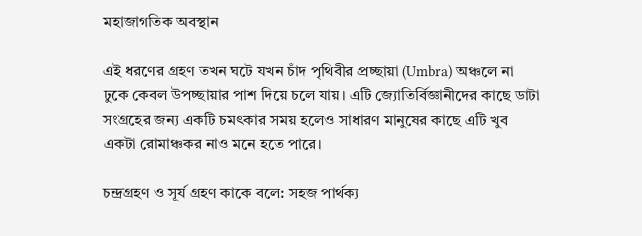মহাজাগতিক অবস্থান

এই ধরণের গ্রহণ তখন ঘটে যখন চাঁদ পৃথিবীর প্রচ্ছায়া (Umbra) অঞ্চলে না ঢুকে কেবল উপচ্ছায়ার পাশ দিয়ে চলে যায়। এটি জ্যোতির্বিজ্ঞানীদের কাছে ডাটা সংগ্রহের জন্য একটি চমৎকার সময় হলেও সাধারণ মানুষের কাছে এটি খুব একটা রোমাঞ্চকর নাও মনে হতে পারে।

চন্দ্রগ্রহণ ও সূর্য গ্রহণ কাকে বলে: সহজ পার্থক্য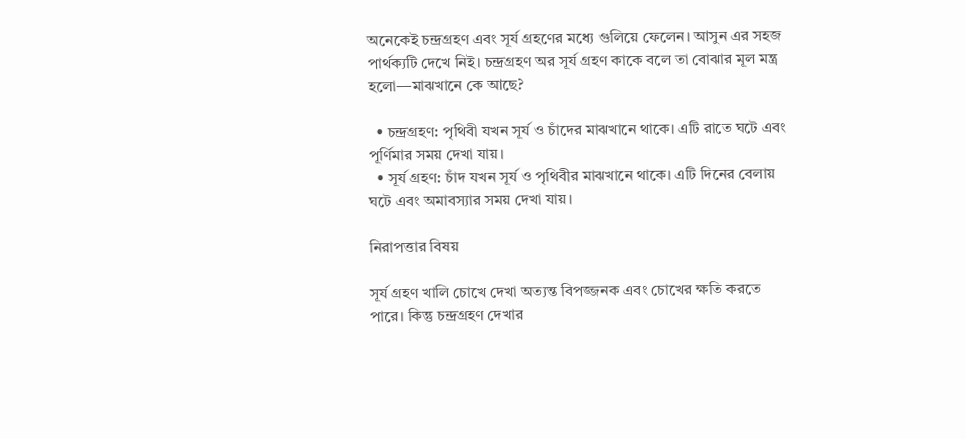অনেকেই চন্দ্রগ্রহণ এবং সূর্য গ্রহণের মধ্যে গুলিয়ে ফেলেন। আসুন এর সহজ পার্থক্যটি দেখে নিই। চন্দ্রগ্রহণ অর সূর্য গ্রহণ কাকে বলে তা বোঝার মূল মন্ত্র হলো—মাঝখানে কে আছে?

  • চন্দ্রগ্রহণ: পৃথিবী যখন সূর্য ও চাঁদের মাঝখানে থাকে। এটি রাতে ঘটে এবং পূর্ণিমার সময় দেখা যায়।
  • সূর্য গ্রহণ: চাঁদ যখন সূর্য ও পৃথিবীর মাঝখানে থাকে। এটি দিনের বেলায় ঘটে এবং অমাবস্যার সময় দেখা যায়।

নিরাপত্তার বিষয়

সূর্য গ্রহণ খালি চোখে দেখা অত্যন্ত বিপজ্জনক এবং চোখের ক্ষতি করতে পারে। কিন্তু চন্দ্রগ্রহণ দেখার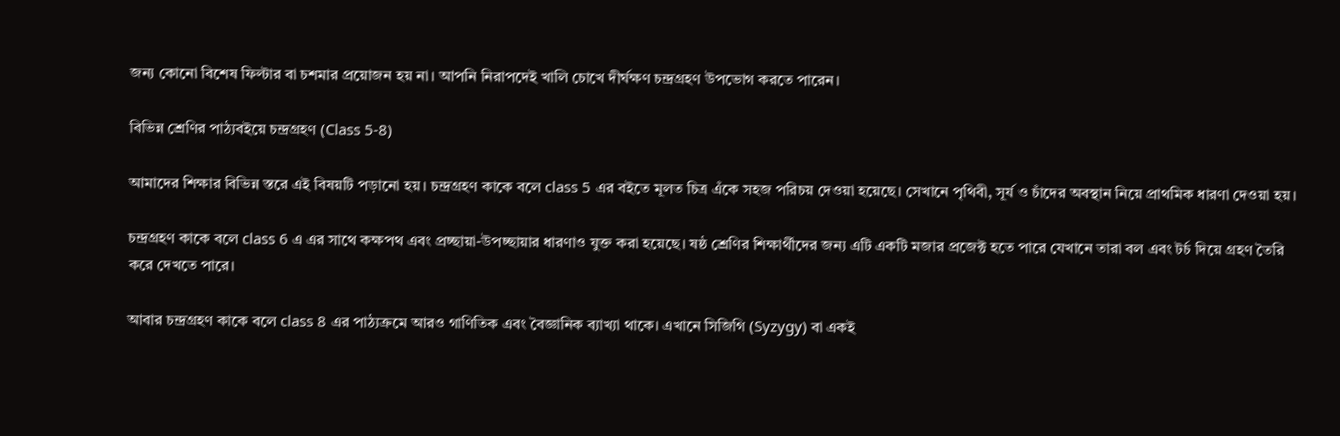জন্য কোনো বিশেষ ফিল্টার বা চশমার প্রয়োজন হয় না। আপনি নিরাপদেই খালি চোখে দীর্ঘক্ষণ চন্দ্রগ্রহণ উপভোগ করতে পারেন।

বিভিন্ন শ্রেণির পাঠ্যবইয়ে চন্দ্রগ্রহণ (Class 5-8)

আমাদের শিক্ষার বিভিন্ন স্তরে এই বিষয়টি পড়ানো হয়। চন্দ্রগ্রহণ কাকে বলে class 5 এর বইতে মূলত চিত্র এঁকে সহজ পরিচয় দেওয়া হয়েছে। সেখানে পৃথিবী, সূর্য ও চাঁদের অবস্থান নিয়ে প্রাথমিক ধারণা দেওয়া হয়।

চন্দ্রগ্রহণ কাকে বলে class 6 এ এর সাথে কক্ষপথ এবং প্রচ্ছায়া-উপচ্ছায়ার ধারণাও যুক্ত করা হয়েছে। ষষ্ঠ শ্রেণির শিক্ষার্থীদের জন্য এটি একটি মজার প্রজেক্ট হতে পারে যেখানে তারা বল এবং টর্চ দিয়ে গ্রহণ তৈরি করে দেখতে পারে।

আবার চন্দ্রগ্রহণ কাকে বলে class 8 এর পাঠ্যক্রমে আরও গাণিতিক এবং বৈজ্ঞানিক ব্যাখ্যা থাকে। এখানে সিজিগি (Syzygy) বা একই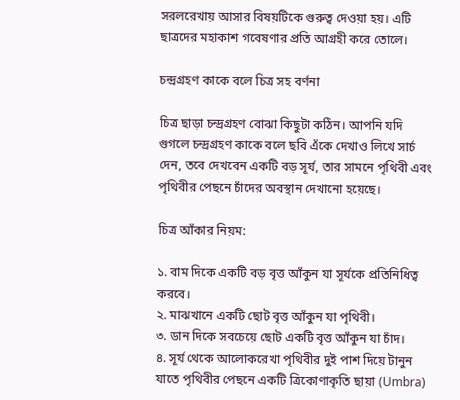সরলরেখায় আসার বিষয়টিকে গুরুত্ব দেওয়া হয়। এটি ছাত্রদের মহাকাশ গবেষণার প্রতি আগ্রহী করে তোলে।

চন্দ্রগ্রহণ কাকে বলে চিত্র সহ বর্ণনা

চিত্র ছাড়া চন্দ্রগ্রহণ বোঝা কিছুটা কঠিন। আপনি যদি গুগলে চন্দ্রগ্রহণ কাকে বলে ছবি এঁকে দেখাও লিখে সার্চ দেন, তবে দেখবেন একটি বড় সূর্য, তার সামনে পৃথিবী এবং পৃথিবীর পেছনে চাঁদের অবস্থান দেখানো হয়েছে।

চিত্র আঁকার নিয়ম:

১. বাম দিকে একটি বড় বৃত্ত আঁকুন যা সূর্যকে প্রতিনিধিত্ব করবে।
২. মাঝখানে একটি ছোট বৃত্ত আঁকুন যা পৃথিবী।
৩. ডান দিকে সবচেয়ে ছোট একটি বৃত্ত আঁকুন যা চাঁদ।
৪. সূর্য থেকে আলোকরেখা পৃথিবীর দুই পাশ দিয়ে টানুন যাতে পৃথিবীর পেছনে একটি ত্রিকোণাকৃতি ছায়া (Umbra)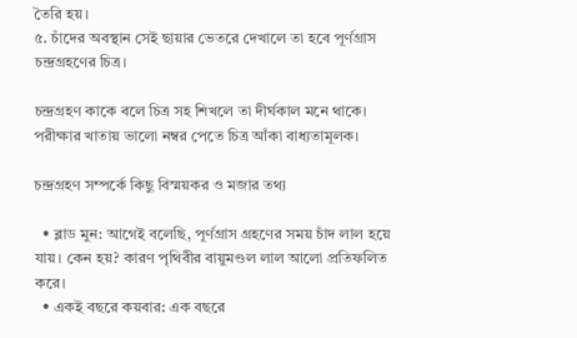তৈরি হয়।
৫. চাঁদের অবস্থান সেই ছায়ার ভেতরে দেখালে তা হবে পূর্ণগ্রাস চন্দ্রগ্রহণের চিত্র।

চন্দ্রগ্রহণ কাকে বলে চিত্র সহ শিখলে তা দীর্ঘকাল মনে থাকে। পরীক্ষার খাতায় ভালো নম্বর পেতে চিত্র আঁকা বাধ্যতামূলক।

চন্দ্রগ্রহণ সম্পর্কে কিছু বিস্ময়কর ও মজার তথ্য

  • ব্লাড মুন: আগেই বলেছি, পূর্ণগ্রাস গ্রহণের সময় চাঁদ লাল হয়ে যায়। কেন হয়? কারণ পৃথিবীর বায়ুমণ্ডল লাল আলো প্রতিফলিত করে।
  • একই বছরে কয়বার: এক বছরে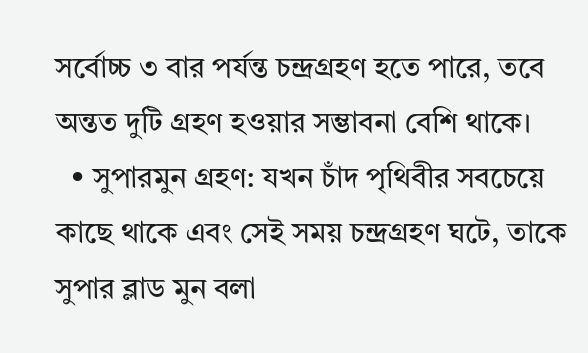সর্বোচ্চ ৩ বার পর্যন্ত চন্দ্রগ্রহণ হতে পারে, তবে অন্তত দুটি গ্রহণ হওয়ার সম্ভাবনা বেশি থাকে।
  • সুপারমুন গ্রহণ: যখন চাঁদ পৃথিবীর সবচেয়ে কাছে থাকে এবং সেই সময় চন্দ্রগ্রহণ ঘটে, তাকে সুপার ব্লাড মুন বলা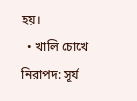হয়।
  • খালি চোখে নিরাপদ: সূর্য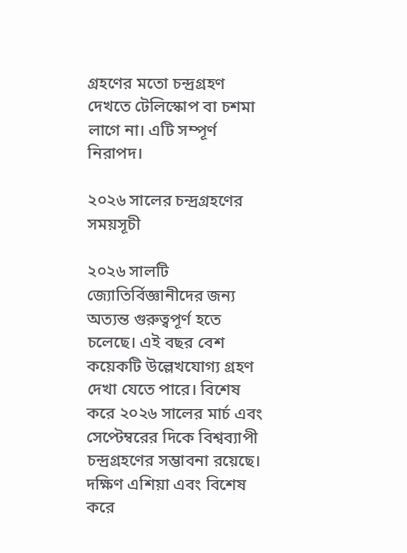গ্রহণের মতো চন্দ্রগ্রহণ দেখতে টেলিস্কোপ বা চশমা লাগে না। এটি সম্পূর্ণ নিরাপদ।

২০২৬ সালের চন্দ্রগ্রহণের সময়সূচী

২০২৬ সালটি জ্যোতির্বিজ্ঞানীদের জন্য অত্যন্ত গুরুত্বপূর্ণ হতে চলেছে। এই বছর বেশ কয়েকটি উল্লেখযোগ্য গ্রহণ দেখা যেতে পারে। বিশেষ করে ২০২৬ সালের মার্চ এবং সেপ্টেম্বরের দিকে বিশ্বব্যাপী চন্দ্রগ্রহণের সম্ভাবনা রয়েছে। দক্ষিণ এশিয়া এবং বিশেষ করে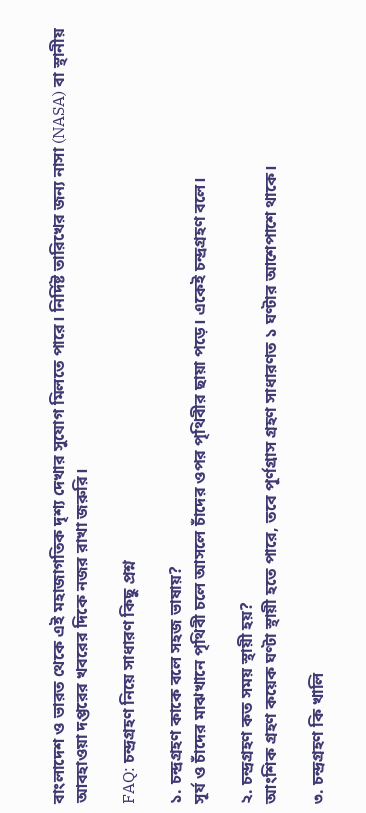বাংলাদেশ ও ভারত থেকে এই মহাজাগতিক দৃশ্য দেখার সুযোগ মিলতে পারে। নির্দিষ্ট তারিখের জন্য নাসা (NASA) বা স্থানীয় আবহাওয়া দপ্তরের খবরের দিকে নজর রাখা জরুরি।

FAQ: চন্দ্রগ্রহণ নিয়ে সাধারণ কিছু প্রশ্ন

১. চন্দ্রগ্রহণ কাকে বলে সহজ ভাষায়?
সূর্য ও চাঁদের মাঝখানে পৃথিবী চলে আসলে চাঁদের ওপর পৃথিবীর ছায়া পড়ে। একেই চন্দ্রগ্রহণ বলে।

২. চন্দ্রগ্রহণ কত সময় স্থায়ী হয়?
আংশিক গ্রহণ কয়েক ঘণ্টা স্থায়ী হতে পারে, তবে পূর্ণগ্রাস গ্রহণ সাধারণত ১ ঘণ্টার আশেপাশে থাকে।

৩. চন্দ্রগ্রহণ কি খালি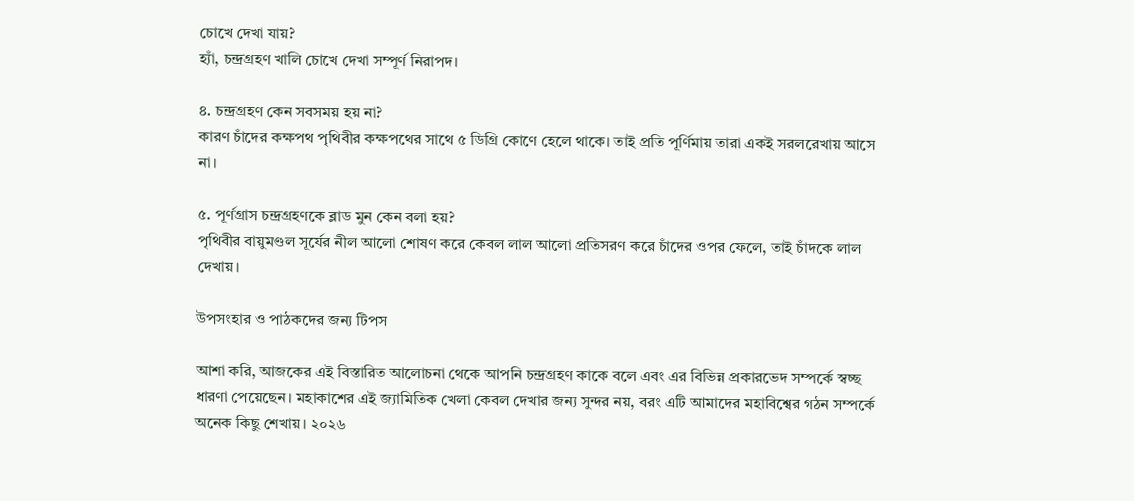চোখে দেখা যায়?
হ্যাঁ, চন্দ্রগ্রহণ খালি চোখে দেখা সম্পূর্ণ নিরাপদ।

৪. চন্দ্রগ্রহণ কেন সবসময় হয় না?
কারণ চাঁদের কক্ষপথ পৃথিবীর কক্ষপথের সাথে ৫ ডিগ্রি কোণে হেলে থাকে। তাই প্রতি পূর্ণিমায় তারা একই সরলরেখায় আসে না।

৫. পূর্ণগ্রাস চন্দ্রগ্রহণকে ব্লাড মুন কেন বলা হয়?
পৃথিবীর বায়ুমণ্ডল সূর্যের নীল আলো শোষণ করে কেবল লাল আলো প্রতিসরণ করে চাঁদের ওপর ফেলে, তাই চাঁদকে লাল দেখায়।

উপসংহার ও পাঠকদের জন্য টিপস

আশা করি, আজকের এই বিস্তারিত আলোচনা থেকে আপনি চন্দ্রগ্রহণ কাকে বলে এবং এর বিভিন্ন প্রকারভেদ সম্পর্কে স্বচ্ছ ধারণা পেয়েছেন। মহাকাশের এই জ্যামিতিক খেলা কেবল দেখার জন্য সুন্দর নয়, বরং এটি আমাদের মহাবিশ্বের গঠন সম্পর্কে অনেক কিছু শেখায়। ২০২৬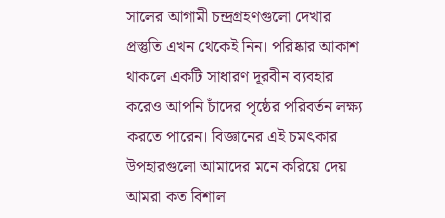সালের আগামী চন্দ্রগ্রহণগুলো দেখার প্রস্তুতি এখন থেকেই নিন। পরিষ্কার আকাশ থাকলে একটি সাধারণ দূরবীন ব্যবহার করেও আপনি চাঁদের পৃষ্ঠের পরিবর্তন লক্ষ্য করতে পারেন। বিজ্ঞানের এই চমৎকার উপহারগুলো আমাদের মনে করিয়ে দেয় আমরা কত বিশাল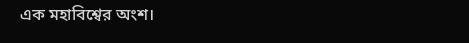এক মহাবিশ্বের অংশ।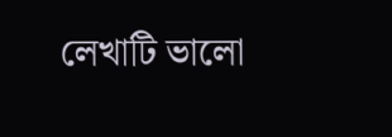লেখাটি ভালো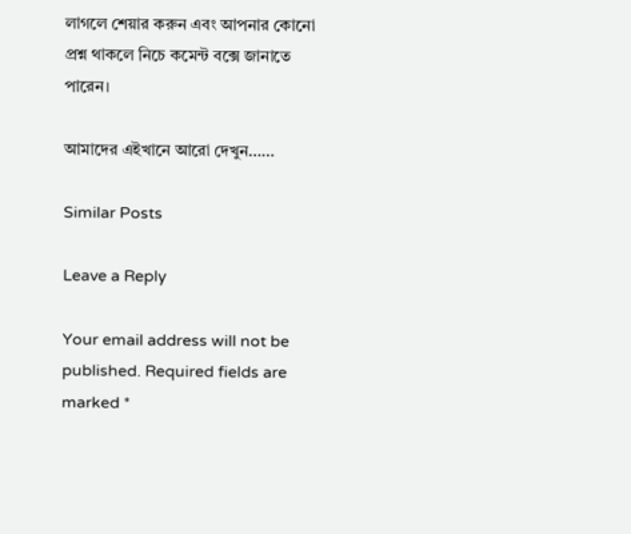লাগলে শেয়ার করুন এবং আপনার কোনো প্রশ্ন থাকলে নিচে কমেন্ট বক্সে জানাতে পারেন।

আমাদের এইখানে আরো দেখুন……

Similar Posts

Leave a Reply

Your email address will not be published. Required fields are marked *